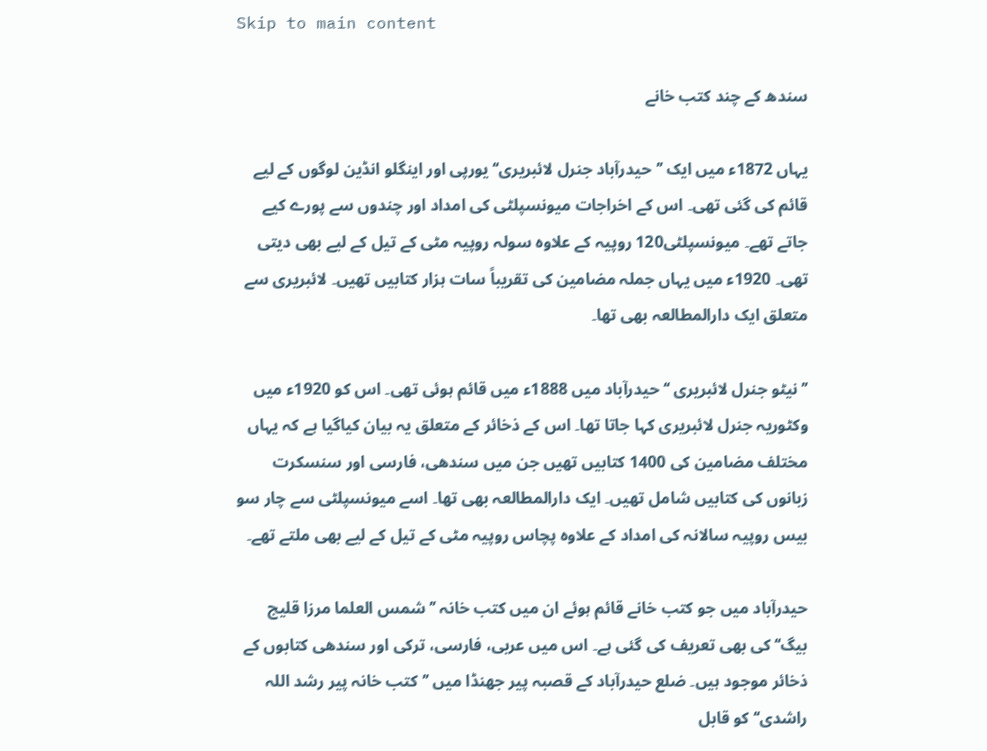Skip to main content

سندھ کے چند کتب خانے

یہاں 1872ء میں ایک ’’حیدرآباد جنرل لائبریری‘‘یورپی اور اینگلو انڈین لوگوں کے لیے قائم کی گئی تھی۔ اس کے اخراجات میونسپلٹی کی امداد اور چندوں سے پورے کیے جاتے تھے۔ میونسپلٹی120 روپیہ کے علاوہ سولہ روپیہ مٹی کے تیل کے لیے بھی دیتی تھی۔ 1920ء میں یہاں جملہ مضامین کی تقریباً سات ہزار کتابیں تھیں۔ لائبریری سے متعلق ایک دارالمطالعہ بھی تھا۔

’’نیٹو جنرل لائبریری ‘‘ حیدرآباد میں 1888ء میں قائم ہوئی تھی۔ اس کو 1920ء میں وکٹوریہ جنرل لائبریری کہا جاتا تھا۔ اس کے ذخائر کے متعلق یہ بیان کیاگیا ہے کہ یہاں مختلف مضامین کی 1400 کتابیں تھیں جن میں سندھی، فارسی اور سنسکرت زبانوں کی کتابیں شامل تھیں۔ ایک دارالمطالعہ بھی تھا۔ اسے میونسپلٹی سے چار سو بیس روپیہ سالانہ کی امداد کے علاوہ پچاس روپیہ مٹی کے تیل کے لیے بھی ملتے تھے۔

حیدرآباد میں جو کتب خانے قائم ہوئے ان میں کتب خانہ ’’شمس العلما مرزا قلیج بیگ‘‘ کی بھی تعریف کی گئی ہے۔ اس میں عربی، فارسی، ترکی اور سندھی کتابوں کے ذخائر موجود ہیں۔ ضلع حیدرآباد کے قصبہ پیر جھنڈا میں ’’کتب خانہ پیر رشد اللہ راشدی‘‘ کو قابل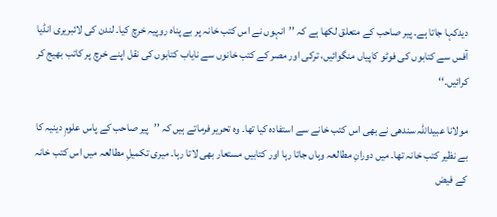دیدکہا جاتا ہے۔ پیر صاحب کے متعلق لکھا ہے کہ ’’انہوں نے اس کتب خانہ پر بے پناہ روپیہ خرچ کیا۔ لندن کی لائبریری انڈیا آفس سے کتابوں کی فوٹو کاپیاں منگوائیں، ترکی اور مصر کے کتب خانوں سے نایاب کتابوں کی نقل اپنے خرچ پر کاتب بھیج کر کرائیں۔‘‘

مولانا عبیداللہ سندھی نے بھی اس کتب خانے سے استفادہ کیا تھا۔ وہ تحریر فرماتے ہیں کہ ’’پیر صاحب کے پاس علومِ دینیہ کا بے نظیر کتب خانہ تھا۔ میں دورانِ مطالعہ وہاں جاتا رہا اور کتابیں مستعار بھی لاتا رہا۔ میری تکمیلِ مطالعہ میں اس کتب خانہ کے فیض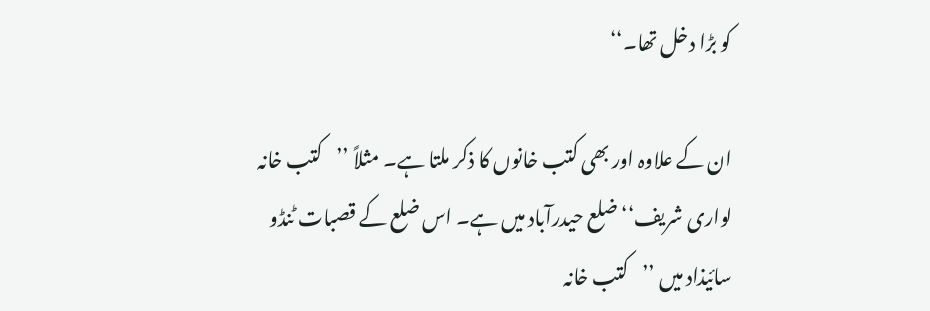کو بڑا دخل تھا۔‘‘

ان کے علاوہ اور بھی کتب خانوں کا ذکر ملتا ہے۔ مثلاً ’’کتب خانہ لواری شریف‘‘ ضلع حیدرآباد میں ہے۔ اس ضلع کے قصبات ٹنڈو سائیذاد میں ’’کتب خانہ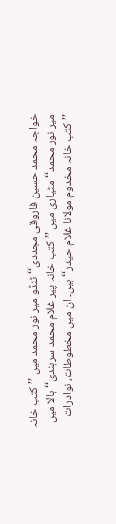خواجہ محمد حسین فاروقی مجددی‘‘ ٹنڈو میر نور محمد میں ’’کتب خانہ میر نور محمد‘‘مٹیاری میں ’’کتب خانہ پیر غلام محمد سرہندی‘‘ ہالا میں ’’کتب خانہ مخدوم مولانا غلام حیدر‘‘ ہیں۔ ان میں مخطوطات، نوادرات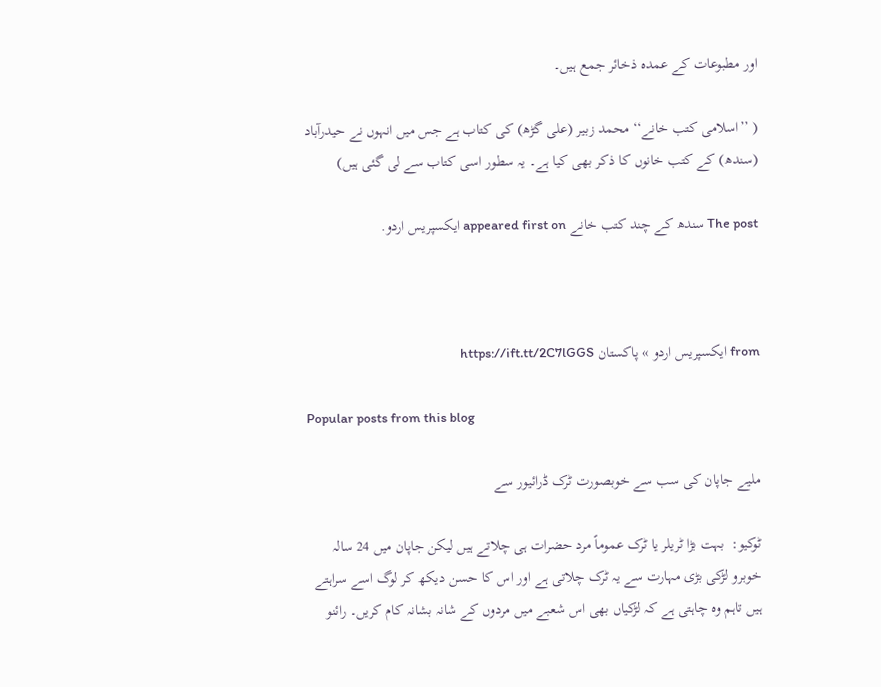اور مطبوعات کے عمدہ ذخائر جمع ہیں۔

( ’’اسلامی کتب خانے‘‘ محمد زبیر (علی گڑھ) کی کتاب ہے جس میں انہوں نے حیدرآباد (سندھ) کے کتب خانوں کا ذکر بھی کیا ہے۔ یہ سطور اسی کتاب سے لی گئی ہیں)

The post سندھ کے چند کتب خانے appeared first on ایکسپریس اردو.



from ایکسپریس اردو » پاکستان https://ift.tt/2C7lGGS

Popular posts from this blog

ملیے جاپان کی سب سے خوبصورت ٹرک ڈرائیور سے

ٹوکیو:  بہت بڑا ٹریلر یا ٹرک عموماً مرد حضرات ہی چلاتے ہیں لیکن جاپان میں 24 سالہ خوبرو لڑکی بڑی مہارت سے یہ ٹرک چلاتی ہے اور اس کا حسن دیکھ کر لوگ اسے سراہتے ہیں تاہم وہ چاہتی ہے کہ لڑکیاں بھی اس شعبے میں مردوں کے شانہ بشانہ کام کریں۔ رائنو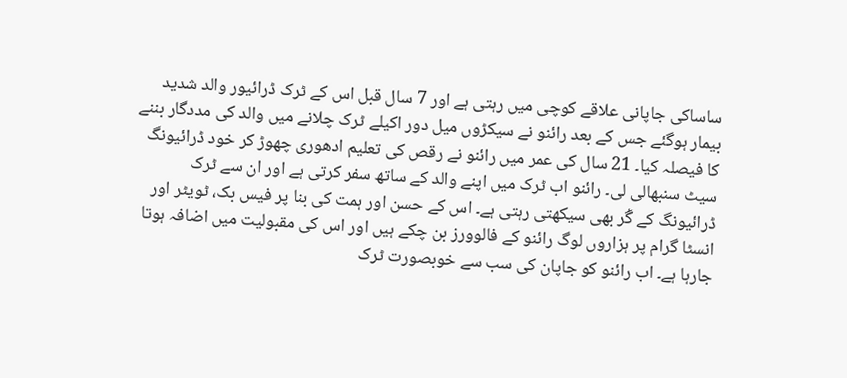ساساکی جاپانی علاقے کوچی میں رہتی ہے اور 7 سال قبل اس کے ٹرک ڈرائیور والد شدید بیمار ہوگئے جس کے بعد رائنو نے سیکڑوں میل دور اکیلے ٹرک چلانے میں والد کی مددگار بننے کا فیصلہ کیا۔ 21 سال کی عمر میں رائنو نے رقص کی تعلیم ادھوری چھوڑ کر خود ڈرائیونگ سیٹ سنبھالی لی۔ رائنو اب ٹرک میں اپنے والد کے ساتھ سفر کرتی ہے اور ان سے ٹرک ڈرائیونگ کے گُر بھی سیکھتی رہتی ہے۔ اس کے حسن اور ہمت کی بنا پر فیس بک، ٹویٹر اور انسٹا گرام پر ہزاروں لوگ رائنو کے فالوورز بن چکے ہیں اور اس کی مقبولیت میں اضافہ ہوتا جارہا ہے۔ اب رائنو کو جاپان کی سب سے خوبصورت ٹرک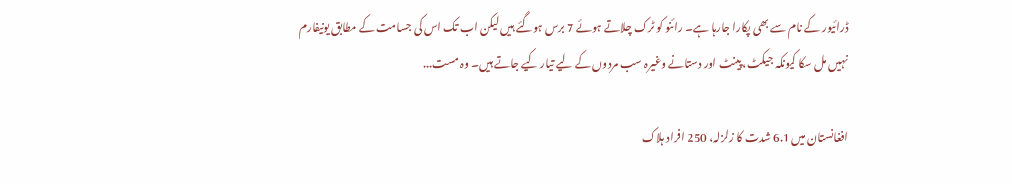ڈرائیور کے نام سے بھی پکارا جارہا ہے۔ رائنو کو ٹرک چلاتے ہوئے 7 برس ہوگئے ہیں لیکن اب تک اس کی جسامت کے مطابق یونیفارم نہیں مل سکا کیونکہ جیکٹ، پینٹ اور دستانے وغیرہ سب مردوں کے لیے تیار کیے جاتے ہیں۔ وہ مست...

افغانستان میں 6.1 شدت کا زلزلہ، 250 افراد ہلاک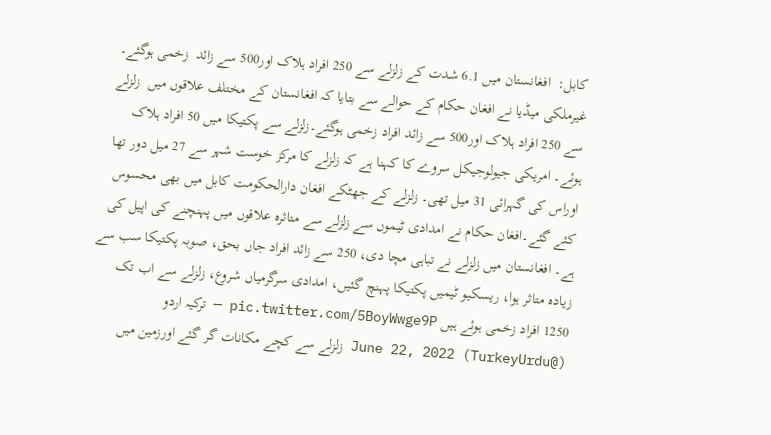کابل:  افغانستان میں 6.1 شدت کے زلزلے سے 250 افراد ہلاک اور500 سے زائد  زخمی ہوگئے۔ غیرملکی میڈیا نے افغان حکام کے حوالے سے بتایا کہ افغانستان کے مختلف علاقوں میں  زلزلے سے 250 افراد ہلاک اور500 سے زائد افراد زخمی ہوگئے۔زلزلے سے پکتیکا میں 50 افراد ہلاک ہوئے۔ امریکی جیولوجیکل سروے کا کہنا ہے کہ زلزلے کا مرکز خوست شہر سے 27 میل دور تھا اوراس کی گہرائی 31 میل تھی۔ زلزلے کے جھٹکے افغان دارالحکومت کابل میں بھی محسوس کئے گئے۔افغان حکام نے امدادی ٹیموں سے زلزلے سے متاثرہ علاقوں میں پہنچنے کی اپیل کی ہے۔ افغانستان میں زلزلے نے تباہی مچا دی، 250 سے زائد افراد جاں بحق، صوبہ پکتیکا سب سے زیادہ متاثر ہوا، ریسکیو ٹیمیں پکتیکا پہنچ گئیں، امدادی سرگرمیاں شروع، زلزلے سے اب تک 1250 افراد زخمی ہوئے ہیں pic.twitter.com/5BoyWwge9P — ترکیہ اردو (@TurkeyUrdu) June 22, 2022 زلزلے سے کچے مکانات گر گئے اورزمین میں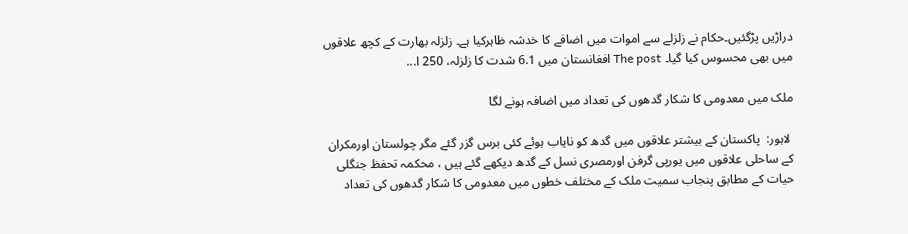دراڑیں پڑگئیں۔حکام نے زلزلے سے اموات میں اضافے کا خدشہ ظاہرکیا ہے۔ زلزلہ بھارت کے کچھ علاقوں میں بھی محسوس کیا گیا۔ The post افغانستان میں 6.1 شدت کا زلزلہ، 250 ا...

ملک میں معدومی کا شکار گدھوں کی تعداد میں اضافہ ہونے لگا

 لاہور:  پاکستان کے بیشتر علاقوں میں گدھ کو نایاب ہوئے کئی برس گزر گئے مگر چولستان اورمکران کے ساحلی علاقوں میں یورپی گرفن اورمصری نسل کے گدھ دیکھے گئے ہیں ، محکمہ تحفظ جنگلی حیات کے مطابق پنجاب سمیت ملک کے مختلف خطوں میں معدومی کا شکار گدھوں کی تعداد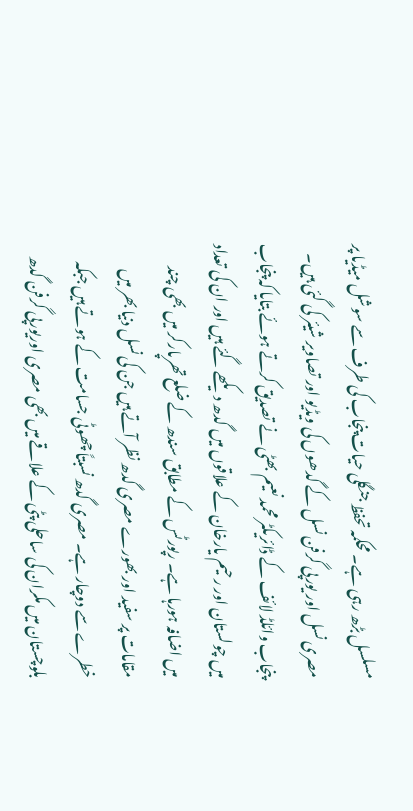مسلسل بڑھ رہی ہے۔ محکمہ تحفظ جنگلی حیات پنجاب کی طرف سے سوشل میڈیا پر مصری نسل اور یورپی گرفن نسل کے گدھوں کی ویڈیو اور تصاویر شیئر کی گئی ہیں۔ پنجاب وائلڈ لائف کے ڈائریکٹر محمد نعیم بھٹی نے تصدیق کرتے ہوئے بتایا کہ پنجاب میں چولستان اور رحیم یارخان کے علاقوں میں گدھ دیکھے گئے ہیں اور ان کی تعداد میں اضافہ ہورہا ہے۔ رپورٹس کے مطابق سندھ کے ضلع تھرپارکر میں بھی چند مقامات پر سفید اور بھورے مصری گدھ نظر آتے ہیں جن کی نسل دنیا بھر میں خطرے سے دوچار ہے۔ مصری گدھ نسبتاً چھوٹی جسامت کے ہوتے ہیں جبکہ بلوچستان میں مکران کی ساحلی پٹی کے علاقے میں بھی مصری اوریورپی گرفن گدھ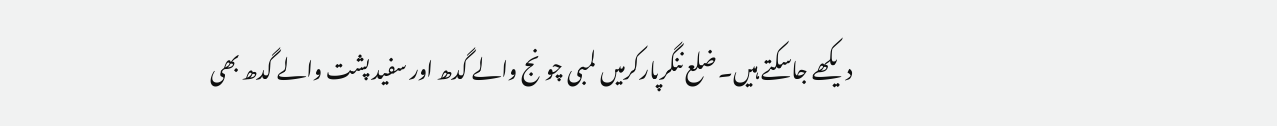دیکھے جاسکتے ہیں۔ ضلع ننگرپارکرمیں لمبی چونج والے گدھ اور سفید پشت والے گدھ بھی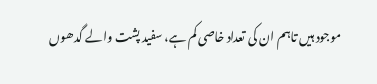موجود ہیں تاہم ان کی تعداد خاصی کم ہے، سفید پشت والے گدھوں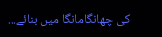کی چھانگامانگا میں بنائے...